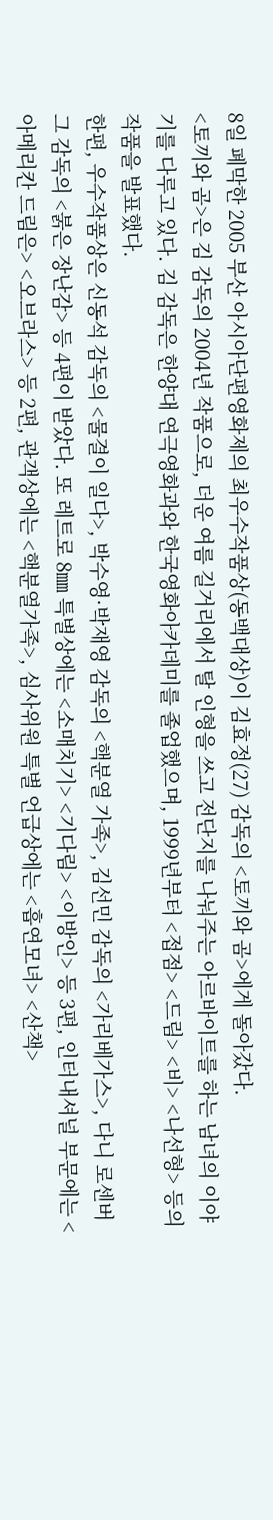8일 폐막한 2005 부산 아시아단편영화제의 최우수작품상(동백대상)이 김효정(27) 감독의 <토끼와 곰>에게 돌아갔다.
<토끼와 곰>은 김 감독의 2004년 작품으로, 더운 여름 길거리에서 탈 인형을 쓰고 전단지를 나눠주는 아르바이트를 하는 남녀의 이야기를 다루고 있다. 김 감독은 한양대 연극영화과와 한국영화아카데미를 졸업했으며, 1999년부터 <접점> <드림> <비> <나선형> 등의 작품을 발표했다.
한편, 우수작품상은 신동석 감독의 <물결이 일다>, 박수영·박재영 감독의 <핵분열 가족>, 김선민 감독의 <가리베가스>, 다니 로센버그 감독의 <붉은 장난감> 등 4편이 받았다. 또 레트로 8㎜ 특별상에는 <소매치기> <기다림> <이방인> 등 3편, 인터내셔널 부문에는 <아메리칸 드림은> <오브라스> 등 2편, 관객상에는 <핵분열가족>, 심사위원 특별 언급상에는 <흡연모녀> <산책>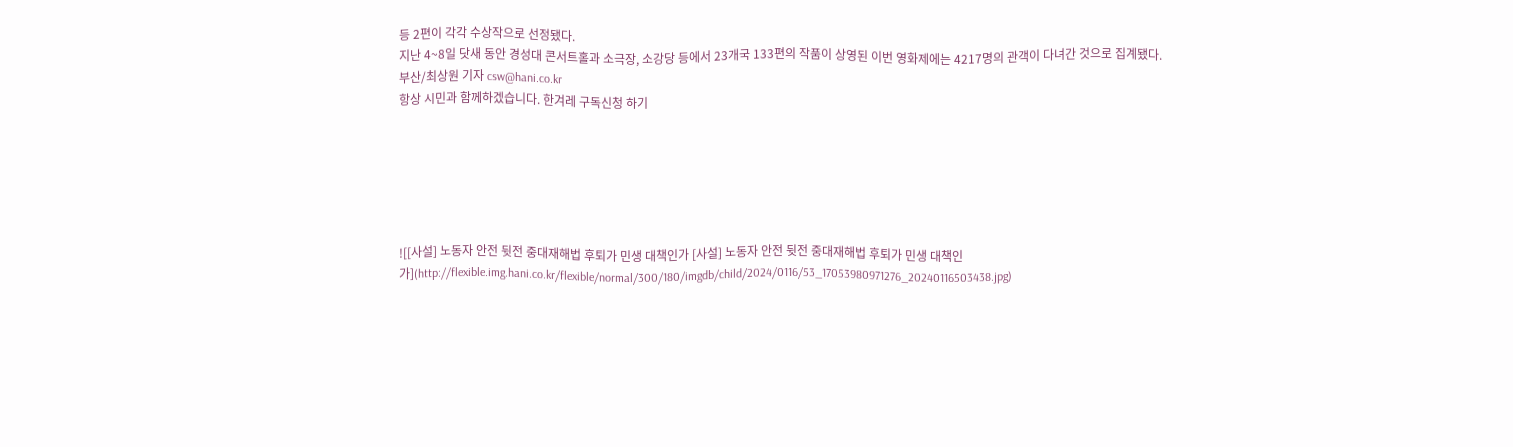등 2편이 각각 수상작으로 선정됐다.
지난 4~8일 닷새 동안 경성대 콘서트홀과 소극장, 소강당 등에서 23개국 133편의 작품이 상영된 이번 영화제에는 4217명의 관객이 다녀간 것으로 집계됐다.
부산/최상원 기자 csw@hani.co.kr
항상 시민과 함께하겠습니다. 한겨레 구독신청 하기






![[사설] 노동자 안전 뒷전 중대재해법 후퇴가 민생 대책인가 [사설] 노동자 안전 뒷전 중대재해법 후퇴가 민생 대책인가](http://flexible.img.hani.co.kr/flexible/normal/300/180/imgdb/child/2024/0116/53_17053980971276_20240116503438.jpg)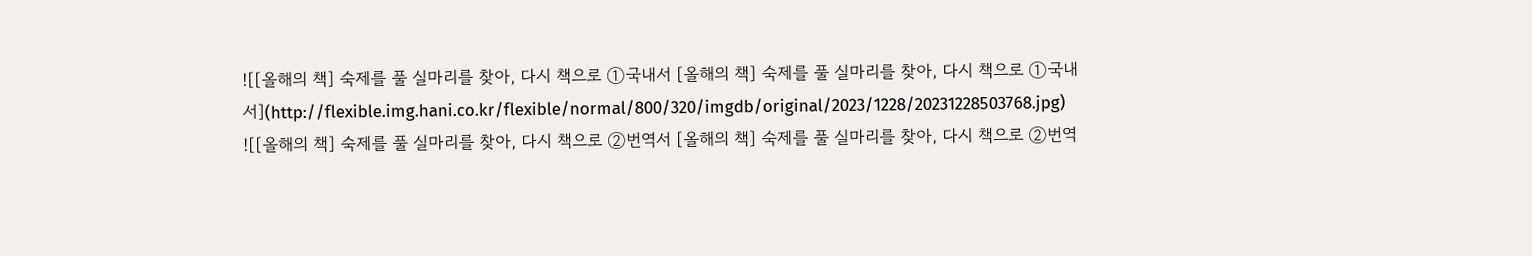![[올해의 책] 숙제를 풀 실마리를 찾아, 다시 책으로 ①국내서 [올해의 책] 숙제를 풀 실마리를 찾아, 다시 책으로 ①국내서](http://flexible.img.hani.co.kr/flexible/normal/800/320/imgdb/original/2023/1228/20231228503768.jpg)
![[올해의 책] 숙제를 풀 실마리를 찾아, 다시 책으로 ②번역서 [올해의 책] 숙제를 풀 실마리를 찾아, 다시 책으로 ②번역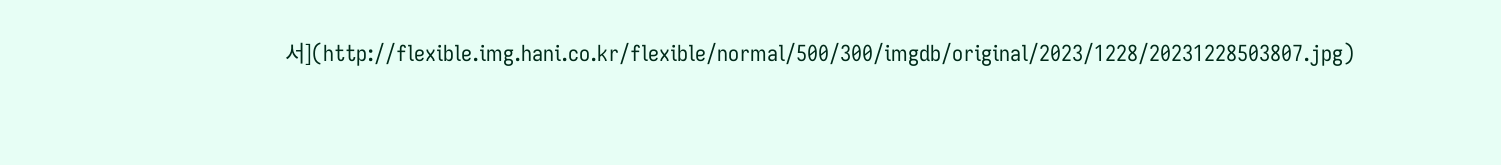서](http://flexible.img.hani.co.kr/flexible/normal/500/300/imgdb/original/2023/1228/20231228503807.jpg)